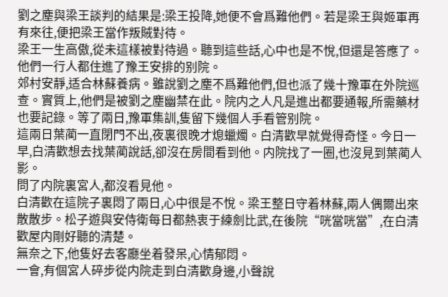劉之塵與梁王談判的結果是:梁王投降,她便不會爲難他們。若是梁王與姬軍再有來往,便把梁王當作叛賊對待。
梁王一生高傲,從未這樣被對待過。聽到這些話,心中也是不悅,但還是答應了。他們一行人都住進了豫王安排的别院。
郊村安靜,适合林蘇養病。雖說劉之塵不爲難他們,但也派了幾十豫軍在外院巡查。實質上,他們是被劉之塵幽禁在此。院内之人凡是進出都要通報,所需藥材也要記錄。等了兩日,豫軍集訓,隻留下幾個人手看管别院。
這兩日葉蔺一直閉門不出,夜裏很晚才熄蠟燭。白清歡早就覺得奇怪。今日一早,白清歡想去找葉蔺說話,卻沒在房間看到他。内院找了一圈,也沒見到葉蔺人影。
問了内院裏宮人,都沒看見他。
白清歡在這院子裏悶了兩日,心中很是不悅。梁王整日守着林蘇,兩人偶爾出來散散步。松子遊與安侍衛每日都熱衷于練劍比武,在後院“咣當咣當”,在白清歡屋内剛好聽的清楚。
無奈之下,他隻好去客廳坐着發呆,心情郁悶。
一會,有個宮人碎步從内院走到白清歡身邊,小聲說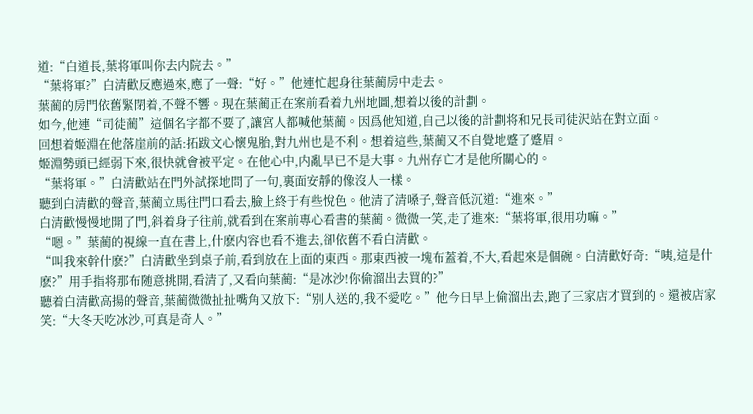道:“白道長,葉将軍叫你去内院去。”
“葉将軍?”白清歡反應過來,應了一聲:“好。”他連忙起身往葉蔺房中走去。
葉蔺的房門依舊緊閉着,不聲不響。現在葉蔺正在案前看着九州地圖,想着以後的計劃。
如今,他連“司徒蔺”這個名字都不要了,讓宮人都喊他葉蔺。因爲他知道,自己以後的計劃将和兄長司徒沢站在對立面。
回想着姬淵在他落崖前的話:拓跋文心懷鬼胎,對九州也是不利。想着這些,葉蔺又不自覺地蹙了蹙眉。
姬淵勢頭已經弱下來,很快就會被平定。在他心中,内亂早已不是大事。九州存亡才是他所關心的。
“葉将軍。”白清歡站在門外試探地問了一句,裏面安靜的像沒人一樣。
聽到白清歡的聲音,葉蔺立馬往門口看去,臉上終于有些悅色。他清了清嗓子,聲音低沉道:“進來。”
白清歡慢慢地開了門,斜着身子往前,就看到在案前專心看書的葉蔺。微微一笑,走了進來:“葉将軍,很用功嘛。”
“嗯。”葉蔺的視線一直在書上,什麽内容也看不進去,卻依舊不看白清歡。
“叫我來幹什麽?”白清歡坐到桌子前,看到放在上面的東西。那東西被一塊布蓋着,不大,看起來是個碗。白清歡好奇:“咦,這是什麽?”用手指将那布随意挑開,看清了,又看向葉蔺:“是冰沙!你偷溜出去買的?”
聽着白清歡高揚的聲音,葉蔺微微扯扯嘴角又放下:“别人送的,我不愛吃。”他今日早上偷溜出去,跑了三家店才買到的。還被店家笑:“大冬天吃冰沙,可真是奇人。”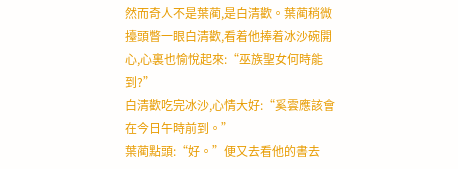然而奇人不是葉蔺,是白清歡。葉蔺稍微擡頭瞥一眼白清歡,看着他捧着冰沙碗開心,心裏也愉悅起來:“巫族聖女何時能到?”
白清歡吃完冰沙,心情大好:“奚雲應該會在今日午時前到。”
葉蔺點頭:“好。”便又去看他的書去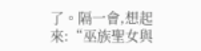了。隔一會,想起來:“巫族聖女與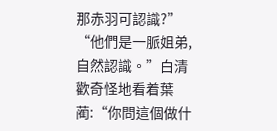那赤羽可認識?”
“他們是一脈姐弟,自然認識。”白清歡奇怪地看着葉蔺:“你問這個做什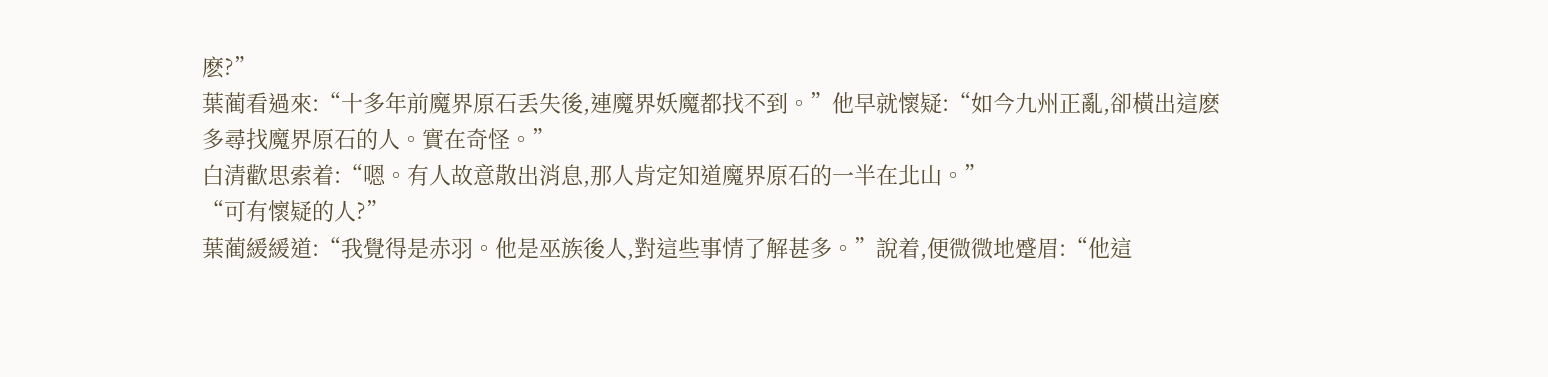麽?”
葉蔺看過來:“十多年前魔界原石丢失後,連魔界妖魔都找不到。”他早就懷疑:“如今九州正亂,卻橫出這麽多尋找魔界原石的人。實在奇怪。”
白清歡思索着:“嗯。有人故意散出消息,那人肯定知道魔界原石的一半在北山。”
“可有懷疑的人?”
葉蔺緩緩道:“我覺得是赤羽。他是巫族後人,對這些事情了解甚多。”說着,便微微地蹙眉:“他這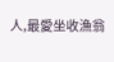人,最愛坐收漁翁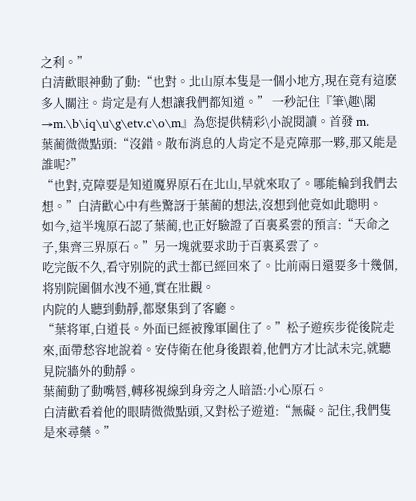之利。”
白清歡眼神動了動:“也對。北山原本隻是一個小地方,現在竟有這麽多人關注。肯定是有人想讓我們都知道。” 一秒記住『筆\趣\閣→m.\b\iq\u\g\etv.c\o\m』為您提供精彩\小說閱讀。首發 m.
葉蔺微微點頭:“沒錯。散布消息的人肯定不是克障那一夥,那又能是誰呢?”
“也對,克障要是知道魔界原石在北山,早就來取了。哪能輪到我們去想。”白清歡心中有些驚訝于葉蔺的想法,沒想到他竟如此聰明。
如今,這半塊原石認了葉蔺,也正好驗證了百裏奚雲的預言:“天命之子,集齊三界原石。”另一塊就要求助于百裏奚雲了。
吃完飯不久,看守别院的武士都已經回來了。比前兩日還要多十幾個,将别院圍個水洩不通,實在壯觀。
内院的人聽到動靜,都聚集到了客廳。
“葉将軍,白道長。外面已經被豫軍圍住了。”松子遊疾步從後院走來,面帶愁容地說着。安侍衛在他身後跟着,他們方才比試未完,就聽見院牆外的動靜。
葉蔺動了動嘴唇,轉移視線到身旁之人暗語:小心原石。
白清歡看着他的眼睛微微點頭,又對松子遊道:“無礙。記住,我們隻是來尋藥。”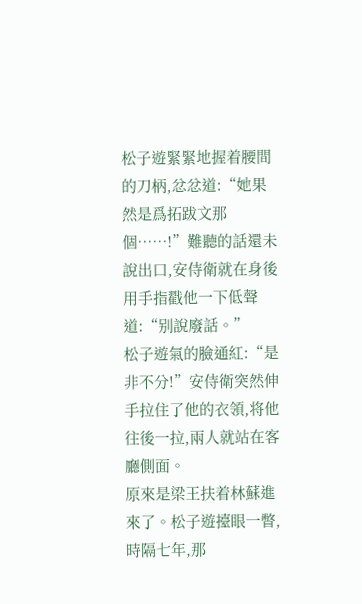松子遊緊緊地握着腰間的刀柄,忿忿道:“她果然是爲拓跋文那個……!”難聽的話還未說出口,安侍衛就在身後用手指戳他一下低聲道:“别說廢話。”
松子遊氣的臉通紅:“是非不分!”安侍衛突然伸手拉住了他的衣領,将他往後一拉,兩人就站在客廳側面。
原來是梁王扶着林蘇進來了。松子遊擡眼一瞥,時隔七年,那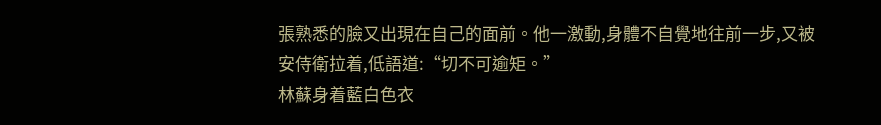張熟悉的臉又出現在自己的面前。他一激動,身體不自覺地往前一步,又被安侍衛拉着,低語道:“切不可逾矩。”
林蘇身着藍白色衣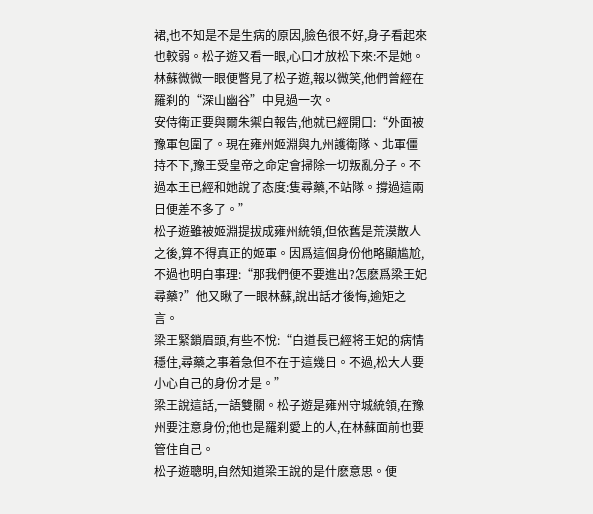裙,也不知是不是生病的原因,臉色很不好,身子看起來也較弱。松子遊又看一眼,心口才放松下來:不是她。
林蘇微微一眼便瞥見了松子遊,報以微笑,他們曾經在羅刹的“深山幽谷”中見過一次。
安侍衛正要與爾朱禦白報告,他就已經開口:“外面被豫軍包圍了。現在雍州姬淵與九州護衛隊、北軍僵持不下,豫王受皇帝之命定會掃除一切叛亂分子。不過本王已經和她說了态度:隻尋藥,不站隊。撐過這兩日便差不多了。”
松子遊雖被姬淵提拔成雍州統領,但依舊是荒漠散人之後,算不得真正的姬軍。因爲這個身份他略顯尴尬,不過也明白事理:“那我們便不要進出?怎麽爲梁王妃尋藥?”他又瞅了一眼林蘇,說出話才後悔,逾矩之言。
梁王緊鎖眉頭,有些不悅:“白道長已經将王妃的病情穩住,尋藥之事着急但不在于這幾日。不過,松大人要小心自己的身份才是。”
梁王說這話,一語雙關。松子遊是雍州守城統領,在豫州要注意身份;他也是羅刹愛上的人,在林蘇面前也要管住自己。
松子遊聰明,自然知道梁王說的是什麽意思。便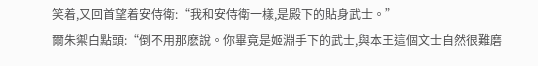笑着,又回首望着安侍衛:“我和安侍衛一樣,是殿下的貼身武士。”
爾朱禦白點頭:“倒不用那麽說。你畢竟是姬淵手下的武士,與本王這個文士自然很難磨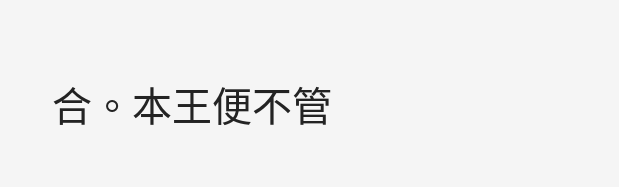合。本王便不管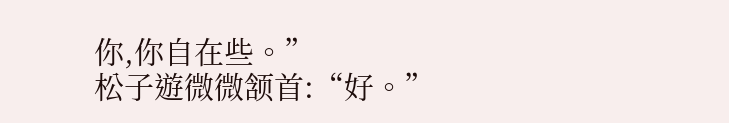你,你自在些。”
松子遊微微颔首:“好。”